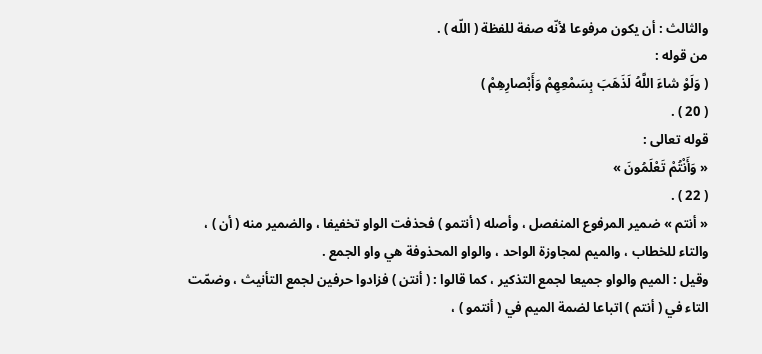والثالث : أن يكون مرفوعا لأنّه صفة للفظة ( اللّه ) .
من قوله :
( وَلَوْ شاءَ اللَّهُ لَذَهَبَ بِسَمْعِهِمْ وَأَبْصارِهِمْ )
( 20 ) .
قوله تعالى :
« وَأَنْتُمْ تَعْلَمُونَ »
( 22 ) .
« أنتم » ضمير المرفوع المنفصل ، وأصله ( أنتمو ) فحذفت الواو تخفيفا ، والضمير منه ( أن ) ، والتاء للخطاب ، والميم لمجاوزة الواحد ، والواو المحذوفة هي واو الجمع .
وقيل : الميم والواو جميعا لجمع التذكير ، كما قالوا : ( أنتن ) فزادوا حرفين لجمع التأنيث ، وضمّت التاء في ( أنتم ) اتباعا لضمة الميم في ( أنتمو ) ،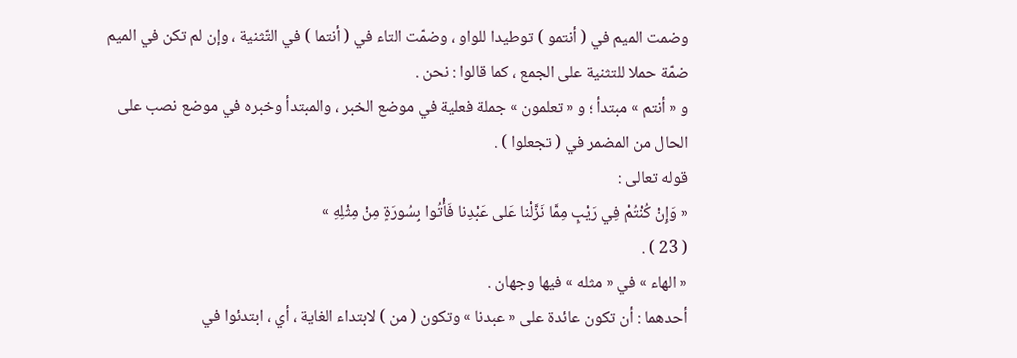وضمت الميم في ( أنتمو ) توطيدا للواو ، وضمّت التاء في ( أنتما ) في التّثنية ، وإن لم تكن في الميم ضمّة حملا للتثنية على الجمع ، كما قالوا : نحن .
و « أنتم » مبتدأ ؛ و « تعلمون » جملة فعلية في موضع الخبر ، والمبتدأ وخبره في موضع نصب على الحال من المضمر في ( تجعلوا ) .
قوله تعالى :
« وَإِنْ كُنْتُمْ فِي رَيْبٍ مِمَّا نَزَّلْنا عَلى عَبْدِنا فَأْتُوا بِسُورَةٍ مِنْ مِثْلِهِ »
( 23 ) .
« الهاء » في « مثله » فيها وجهان .
أحدهما : أن تكون عائدة على « عبدنا » وتكون ( من ) لابتداء الغاية ، أي ، ابتدئوا في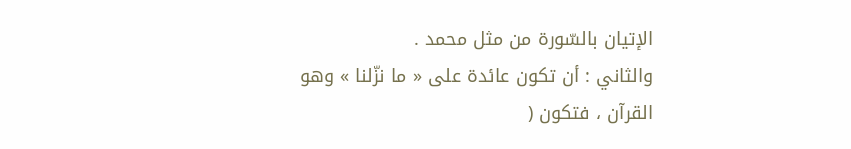الإتيان بالسّورة من مثل محمد .
والثاني : أن تكون عائدة على « ما نزّلنا » وهو القرآن ، فتكون (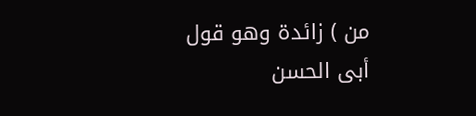من ) زائدة وهو قول أبى الحسن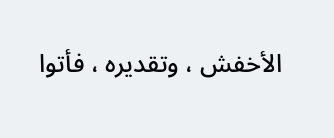الأخفش ، وتقديره ، فأتوا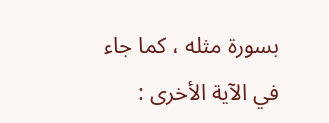بسورة مثله ، كما جاء في الآية الأخرى :